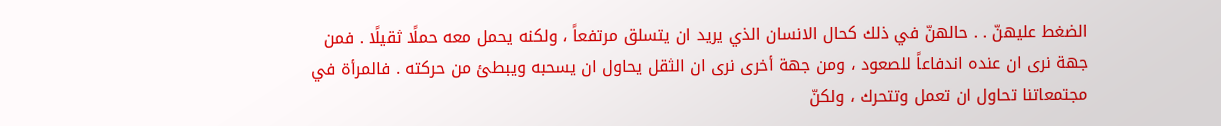الضغط عليهنّ . . حالهنّ في ذلك كحال الانسان الذي يريد ان يتسلق مرتفعاً ، ولكنه يحمل معه حملًا ثقيلًا . فمن جهة نرى ان عنده اندفاعاً للصعود ، ومن جهة أخرى نرى ان الثقل يحاول ان يسحبه ويبطئ من حركته . فالمرأة في مجتمعاتنا تحاول ان تعمل وتتحرك ، ولكنّ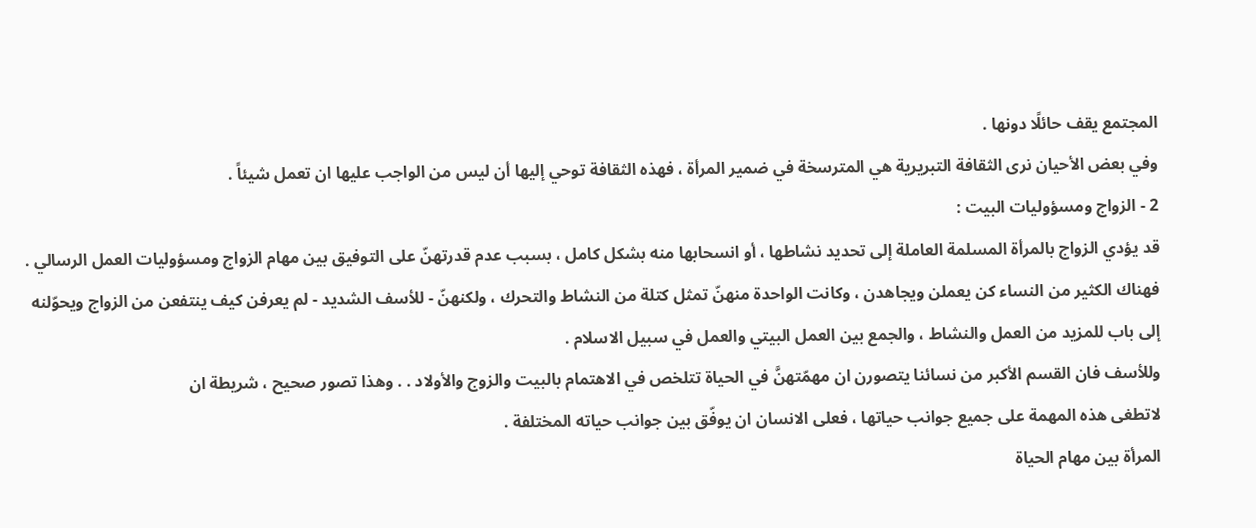المجتمع يقف حائلًا دونها .
وفي بعض الأحيان نرى الثقافة التبريرية هي المترسخة في ضمير المرأة ، فهذه الثقافة توحي إليها أن ليس من الواجب عليها ان تعمل شيئاً .
2 - الزواج ومسؤوليات البيت :
قد يؤدي الزواج بالمرأة المسلمة العاملة إلى تحديد نشاطها ، أو انسحابها منه بشكل كامل ، بسبب عدم قدرتهنّ على التوفيق بين مهام الزواج ومسؤوليات العمل الرسالي . فهناك الكثير من النساء كن يعملن ويجاهدن ، وكانت الواحدة منهنّ تمثل كتلة من النشاط والتحرك ، ولكنهنّ - للأسف الشديد - لم يعرفن كيف ينتفعن من الزواج ويحوّلنه إلى باب للمزيد من العمل والنشاط ، والجمع بين العمل البيتي والعمل في سبيل الاسلام .
وللأسف فان القسم الأكبر من نسائنا يتصورن ان مهمّتهنَّ في الحياة تتلخص في الاهتمام بالبيت والزوج والأولاد . . وهذا تصور صحيح ، شريطة ان
لاتطغى هذه المهمة على جميع جوانب حياتها ، فعلى الانسان ان يوفّق بين جوانب حياته المختلفة .
المرأة بين مهام الحياة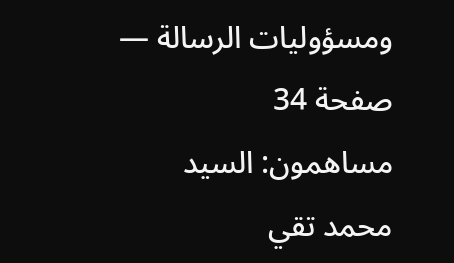ومسؤوليات الرسالة — صفحة 34
مساهمون: السيد محمد تقي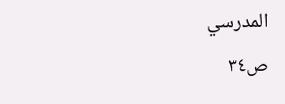المدرسي
ص٣٤